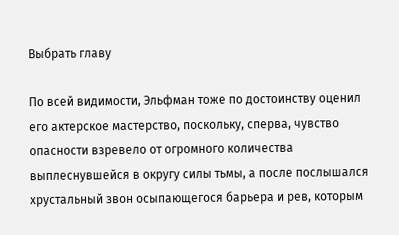Выбрать главу

По всей видимости, Эльфман тоже по достоинству оценил его актерское мастерство, поскольку, сперва, чувство опасности взревело от огромного количества выплеснувшейся в округу силы тьмы, а после послышался хрустальный звон осыпающегося барьера и рев, которым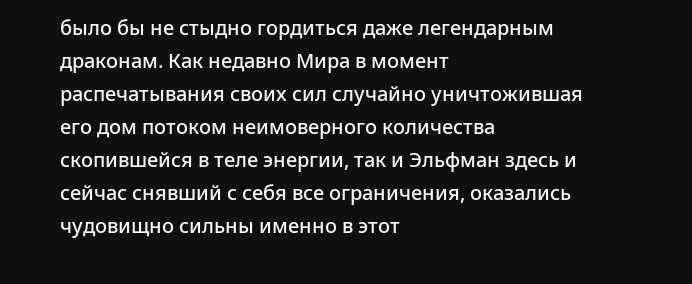было бы не стыдно гордиться даже легендарным драконам. Как недавно Мира в момент распечатывания своих сил случайно уничтожившая его дом потоком неимоверного количества скопившейся в теле энергии, так и Эльфман здесь и сейчас снявший с себя все ограничения, оказались чудовищно сильны именно в этот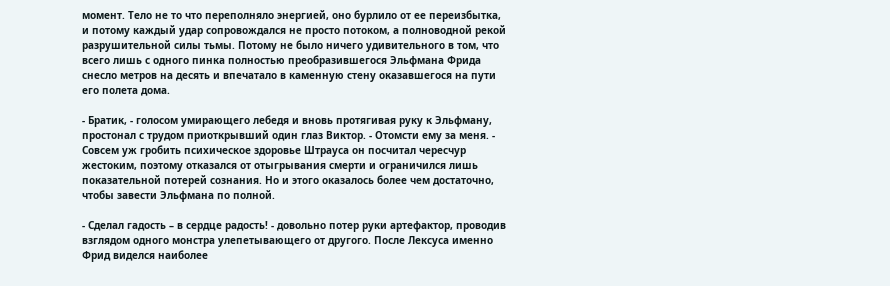момент. Тело не то что переполняло энергией, оно бурлило от ее переизбытка, и потому каждый удар сопровождался не просто потоком, а полноводной рекой разрушительной силы тьмы. Потому не было ничего удивительного в том, что всего лишь с одного пинка полностью преобразившегося Эльфмана Фрида снесло метров на десять и впечатало в каменную стену оказавшегося на пути его полета дома.

- Братик, - голосом умирающего лебедя и вновь протягивая руку к Эльфману, простонал с трудом приоткрывший один глаз Виктор. - Отомсти ему за меня. - Совсем уж гробить психическое здоровье Штрауса он посчитал чересчур жестоким, поэтому отказался от отыгрывания смерти и ограничился лишь показательной потерей сознания. Но и этого оказалось более чем достаточно, чтобы завести Эльфмана по полной.

- Сделал гадость – в сердце радость! - довольно потер руки артефактор, проводив взглядом одного монстра улепетывающего от другого. После Лексуса именно Фрид виделся наиболее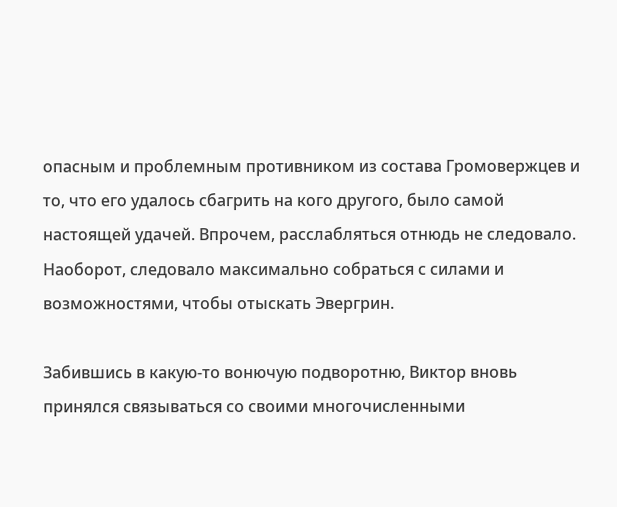опасным и проблемным противником из состава Громовержцев и то, что его удалось сбагрить на кого другого, было самой настоящей удачей. Впрочем, расслабляться отнюдь не следовало. Наоборот, следовало максимально собраться с силами и возможностями, чтобы отыскать Эвергрин.

Забившись в какую-то вонючую подворотню, Виктор вновь принялся связываться со своими многочисленными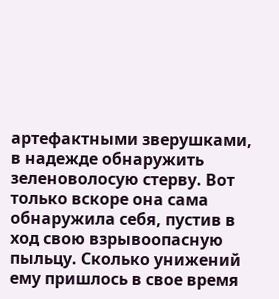артефактными зверушками, в надежде обнаружить зеленоволосую стерву. Вот только вскоре она сама обнаружила себя, пустив в ход свою взрывоопасную пыльцу. Сколько унижений ему пришлось в свое время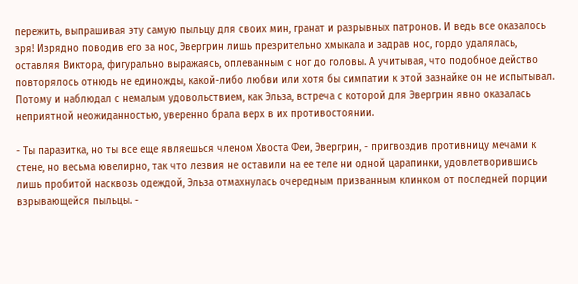пережить, выпрашивая эту самую пыльцу для своих мин, гранат и разрывных патронов. И ведь все оказалось зря! Изрядно поводив его за нос, Эвергрин лишь презрительно хмыкала и задрав нос, гордо удалялась, оставляя Виктора, фигурально выражаясь, оплеванным с ног до головы. А учитывая, что подобное действо повторялось отнюдь не единожды, какой-либо любви или хотя бы симпатии к этой зазнайке он не испытывал. Потому и наблюдал с немалым удовольствием, как Эльза, встреча с которой для Эвергрин явно оказалась неприятной неожиданностью, уверенно брала верх в их противостоянии.

- Ты паразитка, но ты все еще являешься членом Хвоста Феи, Эвергрин, - пригвоздив противницу мечами к стене, но весьма ювелирно, так что лезвия не оставили на ее теле ни одной царапинки, удовлетворившись лишь пробитой насквозь одеждой, Эльза отмахнулась очередным призванным клинком от последней порции взрывающейся пыльцы. -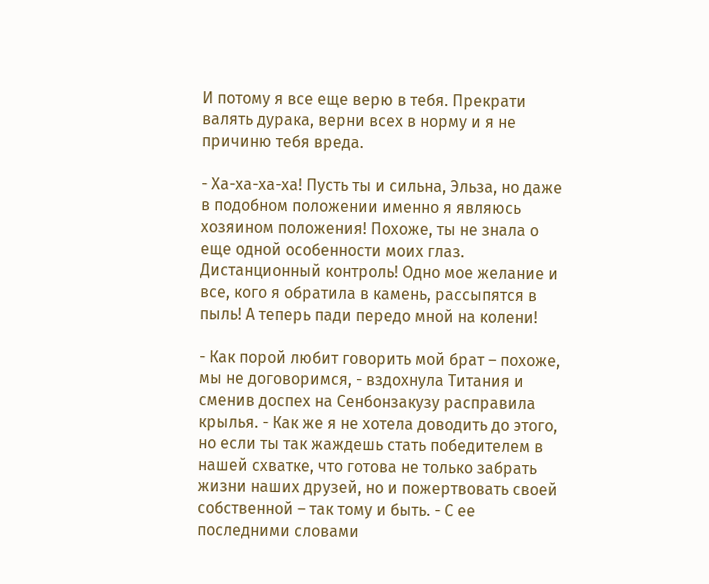И потому я все еще верю в тебя. Прекрати валять дурака, верни всех в норму и я не причиню тебя вреда.

- Ха-ха-ха-ха! Пусть ты и сильна, Эльза, но даже в подобном положении именно я являюсь хозяином положения! Похоже, ты не знала о еще одной особенности моих глаз. Дистанционный контроль! Одно мое желание и все, кого я обратила в камень, рассыпятся в пыль! А теперь пади передо мной на колени!

- Как порой любит говорить мой брат – похоже, мы не договоримся, - вздохнула Титания и сменив доспех на Сенбонзакузу расправила крылья. - Как же я не хотела доводить до этого, но если ты так жаждешь стать победителем в нашей схватке, что готова не только забрать жизни наших друзей, но и пожертвовать своей собственной – так тому и быть. - С ее последними словами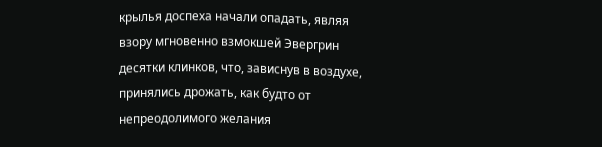крылья доспеха начали опадать, являя взору мгновенно взмокшей Эвергрин десятки клинков, что, зависнув в воздухе, принялись дрожать, как будто от непреодолимого желания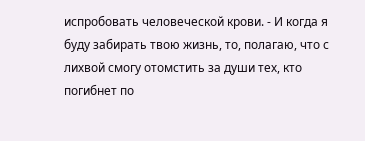испробовать человеческой крови. - И когда я буду забирать твою жизнь, то, полагаю, что с лихвой смогу отомстить за души тех, кто погибнет по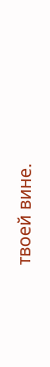твоей вине.